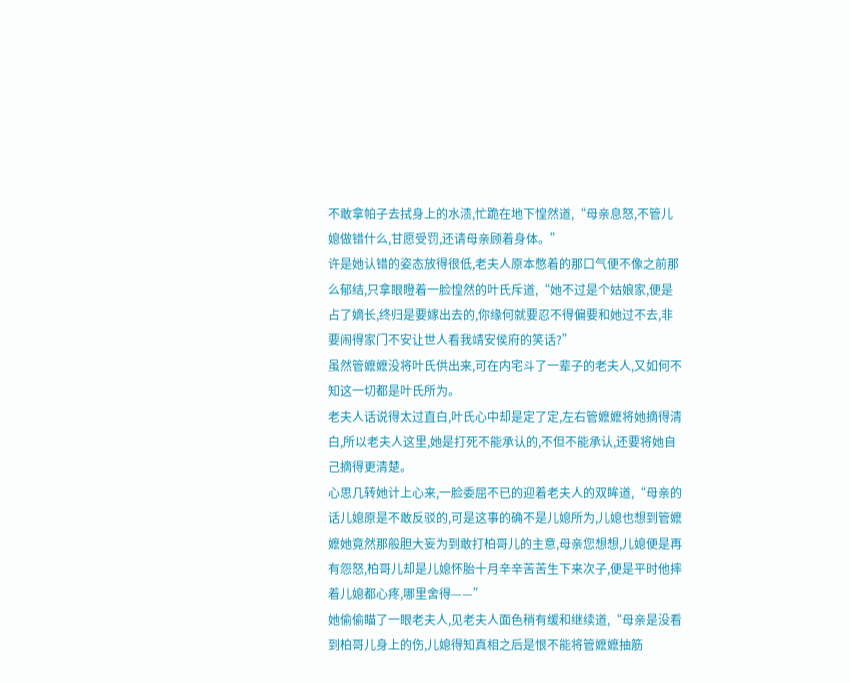不敢拿帕子去拭身上的水渍,忙跪在地下惶然道,“母亲息怒,不管儿媳做错什么,甘愿受罚,还请母亲顾着身体。”
许是她认错的姿态放得很低,老夫人原本憋着的那口气便不像之前那么郁结,只拿眼瞪着一脸惶然的叶氏斥道,“她不过是个姑娘家,便是占了嫡长,终归是要嫁出去的,你缘何就要忍不得偏要和她过不去,非要闹得家门不安让世人看我靖安侯府的笑话?”
虽然管嬷嬷没将叶氏供出来,可在内宅斗了一辈子的老夫人,又如何不知这一切都是叶氏所为。
老夫人话说得太过直白,叶氏心中却是定了定,左右管嬷嬷将她摘得清白,所以老夫人这里,她是打死不能承认的,不但不能承认,还要将她自己摘得更清楚。
心思几转她计上心来,一脸委屈不已的迎着老夫人的双眸道,“母亲的话儿媳原是不敢反驳的,可是这事的确不是儿媳所为,儿媳也想到管嬷嬷她竟然那般胆大妄为到敢打柏哥儿的主意,母亲您想想,儿媳便是再有怨怒,柏哥儿却是儿媳怀胎十月辛辛苦苦生下来次子,便是平时他摔着儿媳都心疼,哪里舍得——”
她偷偷瞄了一眼老夫人,见老夫人面色稍有缓和继续道,“母亲是没看到柏哥儿身上的伤,儿媳得知真相之后是恨不能将管嬷嬷抽筋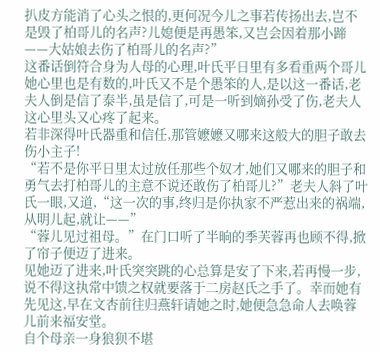扒皮方能消了心头之恨的,更何况今儿之事若传扬出去,岂不是毁了柏哥儿的名声?儿媳便是再愚笨,又岂会因着那小蹄——大姑娘去伤了柏哥儿的名声?”
这番话倒符合身为人母的心理,叶氏平日里有多看重两个哥儿她心里也是有数的,叶氏又不是个愚笨的人,是以这一番话,老夫人倒是信了泰半,虽是信了,可是一听到嫡孙受了伤,老夫人这心里头又心疼了起来。
若非深得叶氏器重和信任,那管嬷嬷又哪来这般大的胆子敢去伤小主子!
“若不是你平日里太过放任那些个奴才,她们又哪来的胆子和勇气去打柏哥儿的主意不说还敢伤了柏哥儿?”老夫人斜了叶氏一眼,又道,“这一次的事,终归是你执家不严惹出来的祸端,从明儿起,就让——”
“蓉儿见过祖母。”在门口听了半晌的季芙蓉再也顾不得,掀了帘子便迈了进来。
见她迈了进来,叶氏突突跳的心总算是安了下来,若再慢一步,说不得这执常中馈之权就要落于二房赵氏之手了。幸而她有先见这,早在文杏前往归燕轩请她之时,她便急急命人去唤蓉儿前来福安堂。
自个母亲一身狼狈不堪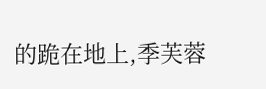的跪在地上,季芙蓉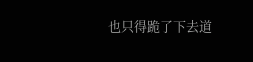也只得跪了下去道